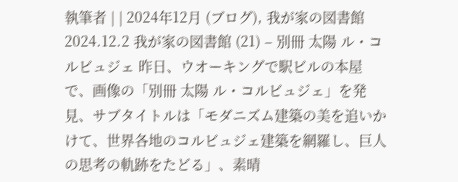執筆者 | | 2024年12月 (ブログ), 我が家の図書館
2024.12.2 我が家の図書館 (21) – 別冊 太陽 ル・コルビュジェ 昨日、ウオーキングで駅ビルの本屋で、画像の「別冊 太陽 ル・コルビュジェ」を発見、サブタイトルは「モダニズム建築の美を追いかけて、世界各地のコルビュジェ建築を網羅し、巨人の思考の軌跡をたどる」、素晴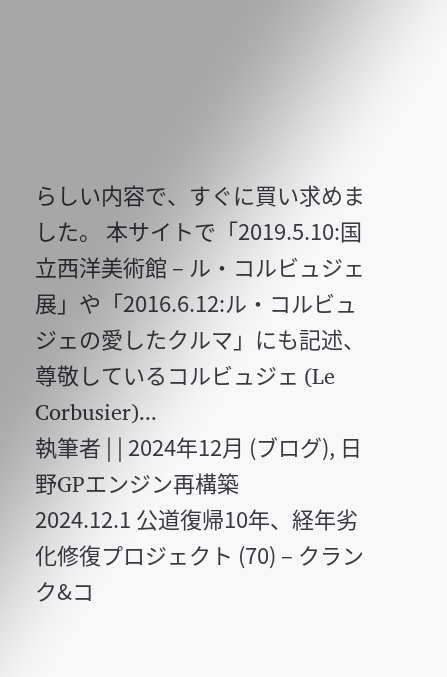らしい内容で、すぐに買い求めました。 本サイトで「2019.5.10:国立西洋美術館 – ル・コルビュジェ展」や「2016.6.12:ル・コルビュジェの愛したクルマ」にも記述、尊敬しているコルビュジェ (Le Corbusier)...
執筆者 | | 2024年12月 (ブログ), 日野GPエンジン再構築
2024.12.1 公道復帰10年、経年劣化修復プロジェクト (70) – クランク&コ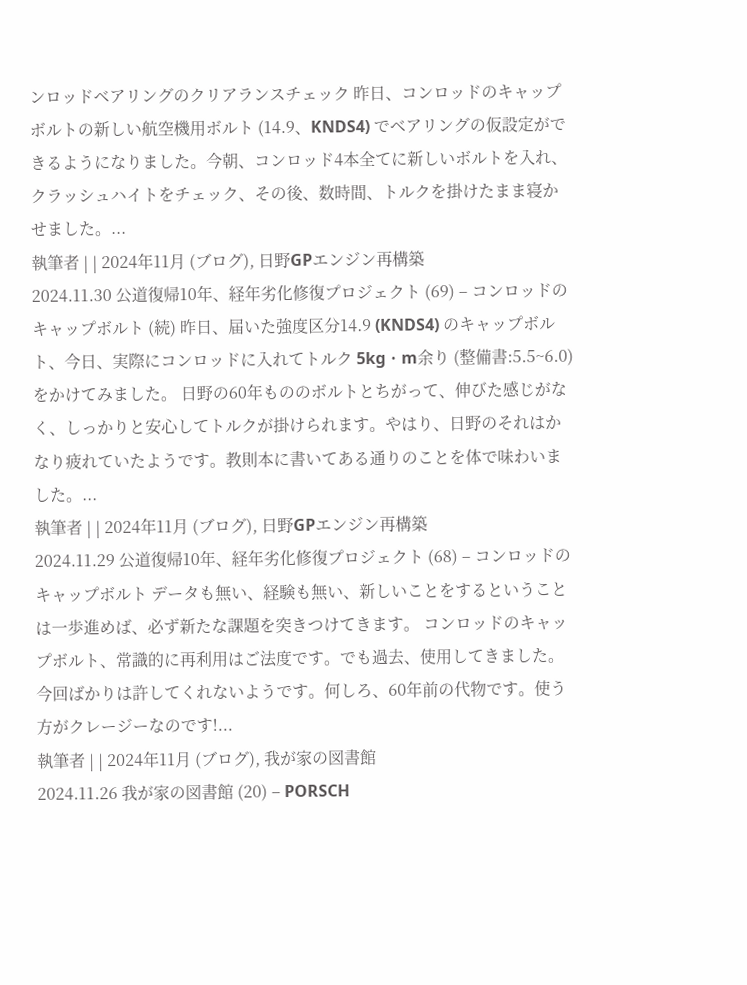ンロッドベアリングのクリアランスチェック 昨日、コンロッドのキャップボルトの新しい航空機用ボルト (14.9、KNDS4) でベアリングの仮設定ができるようになりました。今朝、コンロッド4本全てに新しいボルトを入れ、クラッシュハイトをチェック、その後、数時間、トルクを掛けたまま寝かせました。...
執筆者 | | 2024年11月 (ブログ), 日野GPエンジン再構築
2024.11.30 公道復帰10年、経年劣化修復プロジェクト (69) – コンロッドのキャップボルト (続) 昨日、届いた強度区分14.9 (KNDS4) のキャップボルト、今日、実際にコンロッドに入れてトルク 5kg・m余り (整備書:5.5~6.0) をかけてみました。 日野の60年もののボルトとちがって、伸びた感じがなく、しっかりと安心してトルクが掛けられます。やはり、日野のそれはかなり疲れていたようです。教則本に書いてある通りのことを体で味わいました。...
執筆者 | | 2024年11月 (ブログ), 日野GPエンジン再構築
2024.11.29 公道復帰10年、経年劣化修復プロジェクト (68) – コンロッドのキャップボルト データも無い、経験も無い、新しいことをするということは一歩進めば、必ず新たな課題を突きつけてきます。 コンロッドのキャップボルト、常識的に再利用はご法度です。でも過去、使用してきました。今回ばかりは許してくれないようです。何しろ、60年前の代物です。使う方がクレージーなのです!...
執筆者 | | 2024年11月 (ブログ), 我が家の図書館
2024.11.26 我が家の図書館 (20) – PORSCH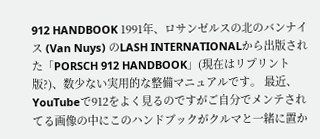912 HANDBOOK 1991年、ロサンゼルスの北のバンナイス (Van Nuys) のLASH INTERNATIONALから出版された「PORSCH 912 HANDBOOK」(現在はリプリント版?)、数少ない実用的な整備マニュアルです。 最近、YouTubeで912をよく見るのですがご自分でメンテされてる画像の中にこのハンドブックがクルマと一緒に置か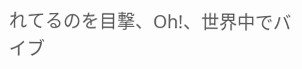れてるのを目撃、Oh!、世界中でバイブ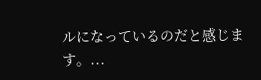ルになっているのだと感じます。...